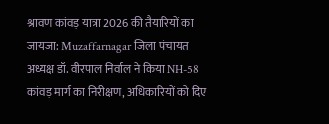श्रावण कांवड़ यात्रा 2026 की तैयारियों का जायजा: Muzaffarnagar जिला पंचायत अध्यक्ष डॉ. वीरपाल निर्वाल ने किया NH-58 कांवड़ मार्ग का निरीक्षण, अधिकारियों को दिए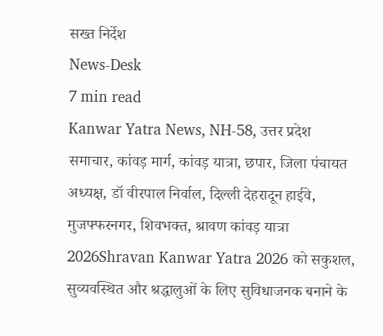सख्त निर्देश
News-Desk
7 min read
Kanwar Yatra News, NH-58, उत्तर प्रदेश समाचार, कांवड़ मार्ग, कांवड़ यात्रा, छपार, जिला पंचायत अध्यक्ष, डॉ वीरपाल निर्वाल, दिल्ली देहरादून हाईवे, मुजफ्फरनगर, शिवभक्त, श्रावण कांवड़ यात्रा 2026Shravan Kanwar Yatra 2026 को सकुशल, सुव्यवस्थित और श्रद्धालुओं के लिए सुविधाजनक बनाने के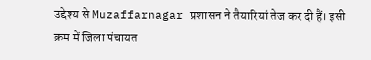उद्देश्य से Muzaffarnagar प्रशासन ने तैयारियां तेज कर दी हैं। इसी क्रम में जिला पंचायत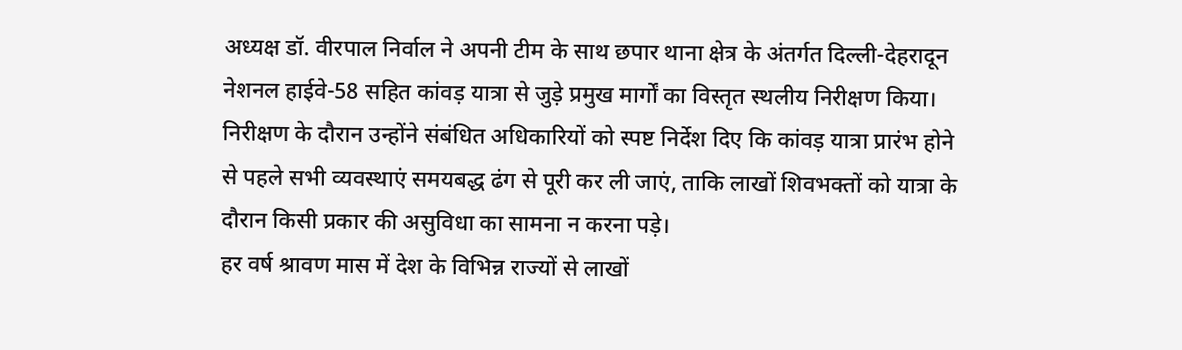अध्यक्ष डॉ. वीरपाल निर्वाल ने अपनी टीम के साथ छपार थाना क्षेत्र के अंतर्गत दिल्ली-देहरादून नेशनल हाईवे-58 सहित कांवड़ यात्रा से जुड़े प्रमुख मार्गों का विस्तृत स्थलीय निरीक्षण किया। निरीक्षण के दौरान उन्होंने संबंधित अधिकारियों को स्पष्ट निर्देश दिए कि कांवड़ यात्रा प्रारंभ होने से पहले सभी व्यवस्थाएं समयबद्ध ढंग से पूरी कर ली जाएं, ताकि लाखों शिवभक्तों को यात्रा के दौरान किसी प्रकार की असुविधा का सामना न करना पड़े।
हर वर्ष श्रावण मास में देश के विभिन्न राज्यों से लाखों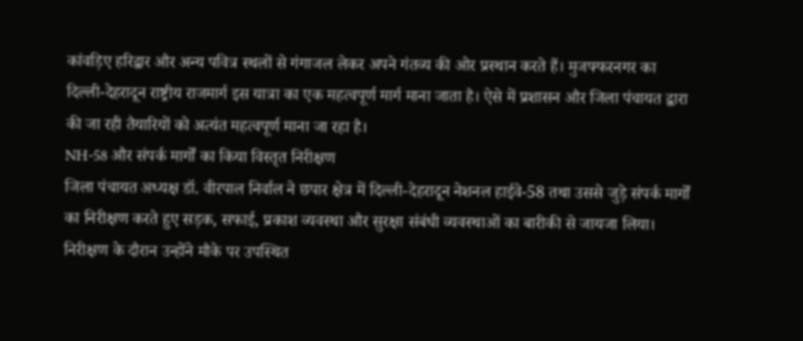कांवड़िए हरिद्वार और अन्य पवित्र स्थलों से गंगाजल लेकर अपने गंतव्य की ओर प्रस्थान करते हैं। मुजफ्फरनगर का दिल्ली-देहरादून राष्ट्रीय राजमार्ग इस यात्रा का एक महत्वपूर्ण मार्ग माना जाता है। ऐसे में प्रशासन और जिला पंचायत द्वारा की जा रही तैयारियों को अत्यंत महत्वपूर्ण माना जा रहा है।
NH-58 और संपर्क मार्गों का किया विस्तृत निरीक्षण
जिला पंचायत अध्यक्ष डॉ. वीरपाल निर्वाल ने छपार क्षेत्र में दिल्ली-देहरादून नेशनल हाईवे-58 तथा उससे जुड़े संपर्क मार्गों का निरीक्षण करते हुए सड़क, सफाई, प्रकाश व्यवस्था और सुरक्षा संबंधी व्यवस्थाओं का बारीकी से जायजा लिया।
निरीक्षण के दौरान उन्होंने मौके पर उपस्थित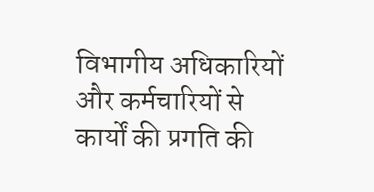विभागीय अधिकारियों और कर्मचारियों से कार्यों की प्रगति की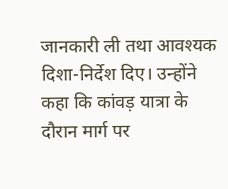जानकारी ली तथा आवश्यक दिशा-निर्देश दिए। उन्होंने कहा कि कांवड़ यात्रा के दौरान मार्ग पर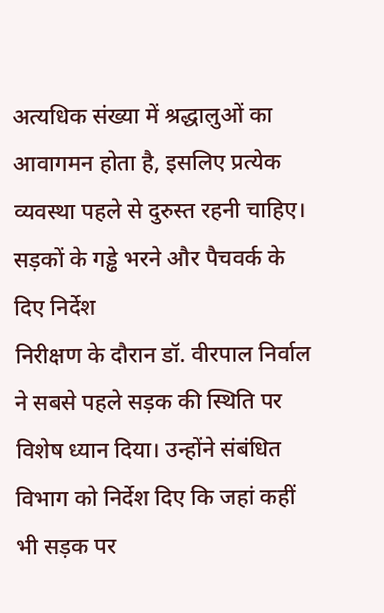अत्यधिक संख्या में श्रद्धालुओं का आवागमन होता है, इसलिए प्रत्येक व्यवस्था पहले से दुरुस्त रहनी चाहिए।
सड़कों के गड्ढे भरने और पैचवर्क के दिए निर्देश
निरीक्षण के दौरान डॉ. वीरपाल निर्वाल ने सबसे पहले सड़क की स्थिति पर विशेष ध्यान दिया। उन्होंने संबंधित विभाग को निर्देश दिए कि जहां कहीं भी सड़क पर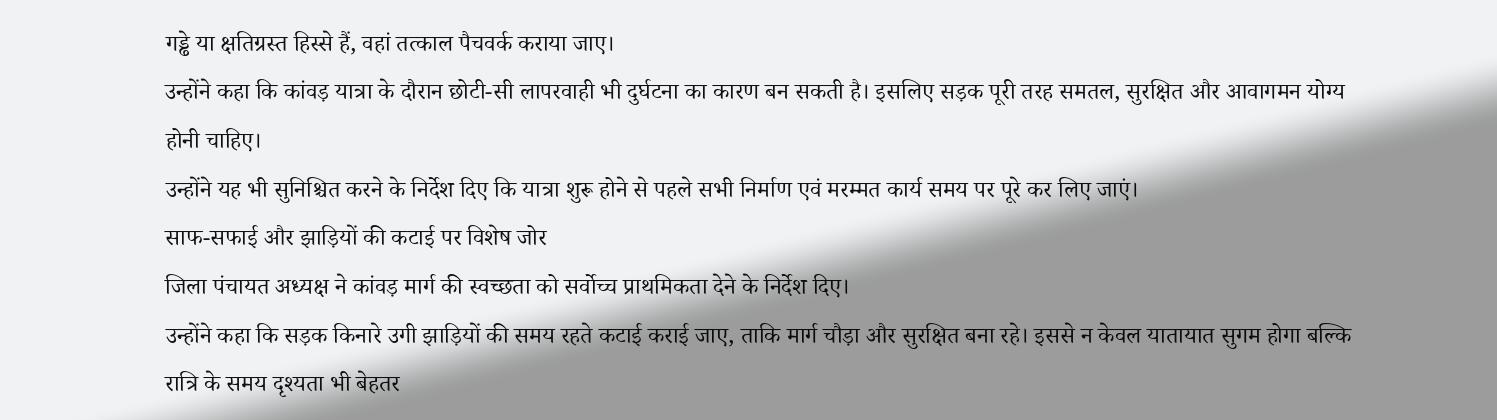गड्ढे या क्षतिग्रस्त हिस्से हैं, वहां तत्काल पैचवर्क कराया जाए।
उन्होंने कहा कि कांवड़ यात्रा के दौरान छोटी-सी लापरवाही भी दुर्घटना का कारण बन सकती है। इसलिए सड़क पूरी तरह समतल, सुरक्षित और आवागमन योग्य होनी चाहिए।
उन्होंने यह भी सुनिश्चित करने के निर्देश दिए कि यात्रा शुरू होने से पहले सभी निर्माण एवं मरम्मत कार्य समय पर पूरे कर लिए जाएं।
साफ-सफाई और झाड़ियों की कटाई पर विशेष जोर
जिला पंचायत अध्यक्ष ने कांवड़ मार्ग की स्वच्छता को सर्वोच्च प्राथमिकता देने के निर्देश दिए।
उन्होंने कहा कि सड़क किनारे उगी झाड़ियों की समय रहते कटाई कराई जाए, ताकि मार्ग चौड़ा और सुरक्षित बना रहे। इससे न केवल यातायात सुगम होगा बल्कि रात्रि के समय दृश्यता भी बेहतर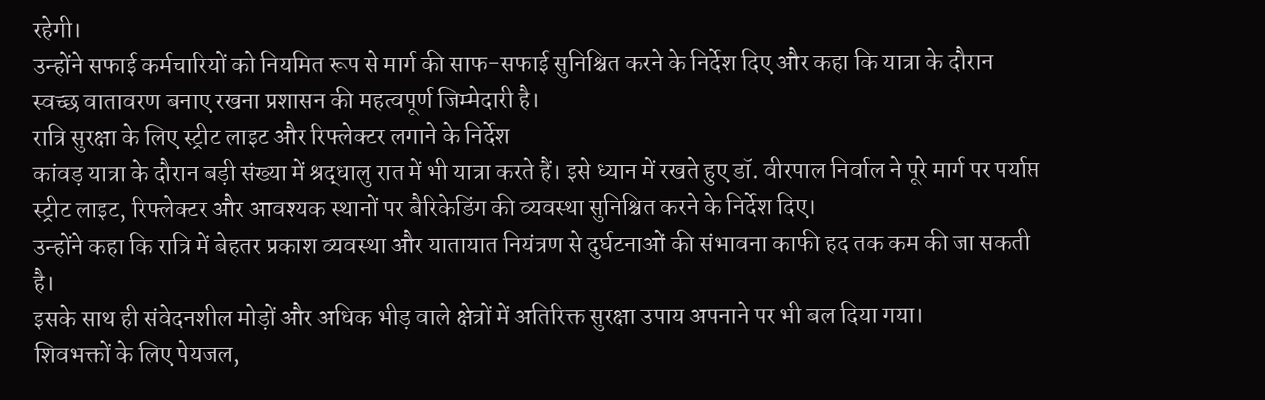रहेगी।
उन्होंने सफाई कर्मचारियों को नियमित रूप से मार्ग की साफ-सफाई सुनिश्चित करने के निर्देश दिए और कहा कि यात्रा के दौरान स्वच्छ वातावरण बनाए रखना प्रशासन की महत्वपूर्ण जिम्मेदारी है।
रात्रि सुरक्षा के लिए स्ट्रीट लाइट और रिफ्लेक्टर लगाने के निर्देश
कांवड़ यात्रा के दौरान बड़ी संख्या में श्रद्धालु रात में भी यात्रा करते हैं। इसे ध्यान में रखते हुए डॉ. वीरपाल निर्वाल ने पूरे मार्ग पर पर्याप्त स्ट्रीट लाइट, रिफ्लेक्टर और आवश्यक स्थानों पर बैरिकेडिंग की व्यवस्था सुनिश्चित करने के निर्देश दिए।
उन्होंने कहा कि रात्रि में बेहतर प्रकाश व्यवस्था और यातायात नियंत्रण से दुर्घटनाओं की संभावना काफी हद तक कम की जा सकती है।
इसके साथ ही संवेदनशील मोड़ों और अधिक भीड़ वाले क्षेत्रों में अतिरिक्त सुरक्षा उपाय अपनाने पर भी बल दिया गया।
शिवभक्तों के लिए पेयजल,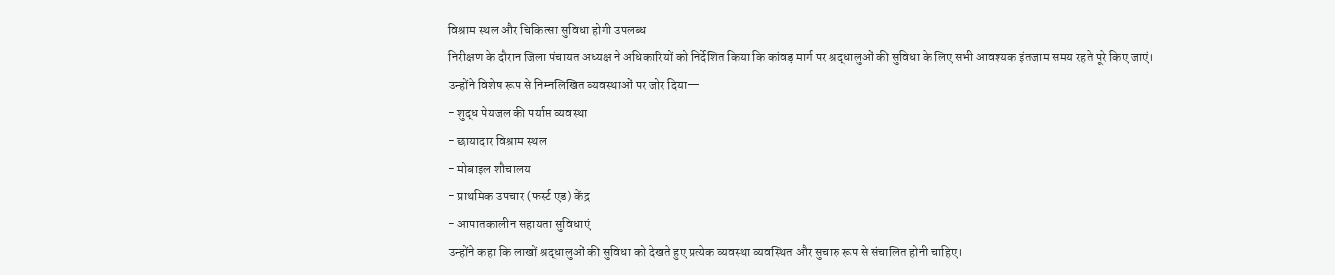विश्राम स्थल और चिकित्सा सुविधा होगी उपलब्ध
निरीक्षण के दौरान जिला पंचायत अध्यक्ष ने अधिकारियों को निर्देशित किया कि कांवड़ मार्ग पर श्रद्धालुओं की सुविधा के लिए सभी आवश्यक इंतजाम समय रहते पूरे किए जाएं।
उन्होंने विशेष रूप से निम्नलिखित व्यवस्थाओं पर जोर दिया—
- शुद्ध पेयजल की पर्याप्त व्यवस्था
- छायादार विश्राम स्थल
- मोबाइल शौचालय
- प्राथमिक उपचार (फर्स्ट एड) केंद्र
- आपातकालीन सहायता सुविधाएं
उन्होंने कहा कि लाखों श्रद्धालुओं की सुविधा को देखते हुए प्रत्येक व्यवस्था व्यवस्थित और सुचारु रूप से संचालित होनी चाहिए।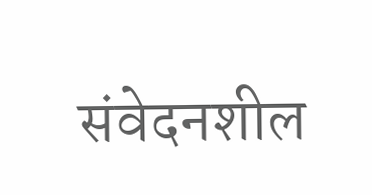संवेदनशील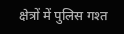क्षेत्रों में पुलिस गश्त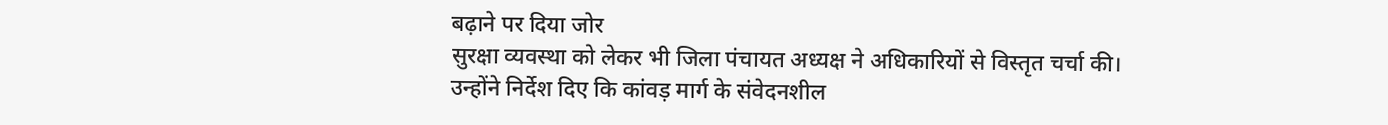बढ़ाने पर दिया जोर
सुरक्षा व्यवस्था को लेकर भी जिला पंचायत अध्यक्ष ने अधिकारियों से विस्तृत चर्चा की।
उन्होंने निर्देश दिए कि कांवड़ मार्ग के संवेदनशील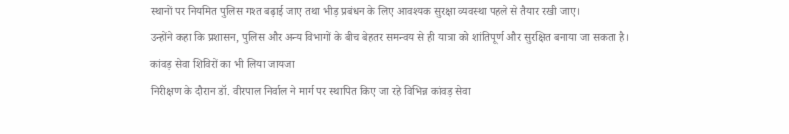स्थानों पर नियमित पुलिस गश्त बढ़ाई जाए तथा भीड़ प्रबंधन के लिए आवश्यक सुरक्षा व्यवस्था पहले से तैयार रखी जाए।
उन्होंने कहा कि प्रशासन, पुलिस और अन्य विभागों के बीच बेहतर समन्वय से ही यात्रा को शांतिपूर्ण और सुरक्षित बनाया जा सकता है।
कांवड़ सेवा शिविरों का भी लिया जायजा
निरीक्षण के दौरान डॉ. वीरपाल निर्वाल ने मार्ग पर स्थापित किए जा रहे विभिन्न कांवड़ सेवा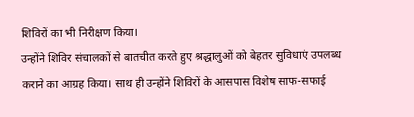शिविरों का भी निरीक्षण किया।
उन्होंने शिविर संचालकों से बातचीत करते हुए श्रद्धालुओं को बेहतर सुविधाएं उपलब्ध कराने का आग्रह किया। साथ ही उन्होंने शिविरों के आसपास विशेष साफ-सफाई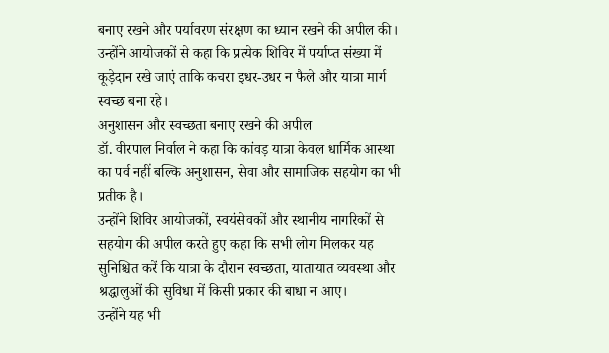बनाए रखने और पर्यावरण संरक्षण का ध्यान रखने की अपील की।
उन्होंने आयोजकों से कहा कि प्रत्येक शिविर में पर्याप्त संख्या में कूड़ेदान रखे जाएं ताकि कचरा इधर-उधर न फैले और यात्रा मार्ग स्वच्छ बना रहे।
अनुशासन और स्वच्छता बनाए रखने की अपील
डॉ. वीरपाल निर्वाल ने कहा कि कांवड़ यात्रा केवल धार्मिक आस्था का पर्व नहीं बल्कि अनुशासन, सेवा और सामाजिक सहयोग का भी प्रतीक है।
उन्होंने शिविर आयोजकों, स्वयंसेवकों और स्थानीय नागरिकों से सहयोग की अपील करते हुए कहा कि सभी लोग मिलकर यह सुनिश्चित करें कि यात्रा के दौरान स्वच्छता, यातायात व्यवस्था और श्रद्धालुओं की सुविधा में किसी प्रकार की बाधा न आए।
उन्होंने यह भी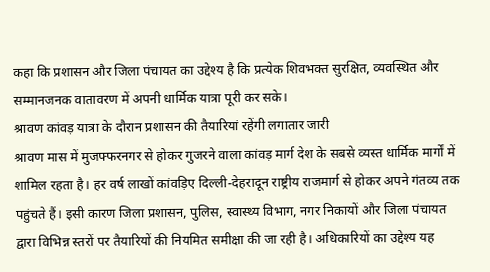कहा कि प्रशासन और जिला पंचायत का उद्देश्य है कि प्रत्येक शिवभक्त सुरक्षित, व्यवस्थित और सम्मानजनक वातावरण में अपनी धार्मिक यात्रा पूरी कर सके।
श्रावण कांवड़ यात्रा के दौरान प्रशासन की तैयारियां रहेंगी लगातार जारी
श्रावण मास में मुजफ्फरनगर से होकर गुजरने वाला कांवड़ मार्ग देश के सबसे व्यस्त धार्मिक मार्गों में शामिल रहता है। हर वर्ष लाखों कांवड़िए दिल्ली-देहरादून राष्ट्रीय राजमार्ग से होकर अपने गंतव्य तक पहुंचते हैं। इसी कारण जिला प्रशासन, पुलिस, स्वास्थ्य विभाग, नगर निकायों और जिला पंचायत द्वारा विभिन्न स्तरों पर तैयारियों की नियमित समीक्षा की जा रही है। अधिकारियों का उद्देश्य यह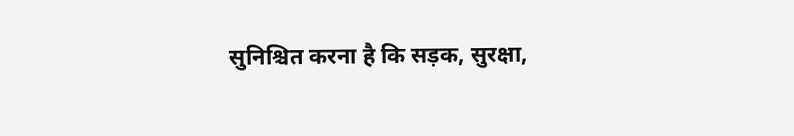सुनिश्चित करना है कि सड़क, सुरक्षा,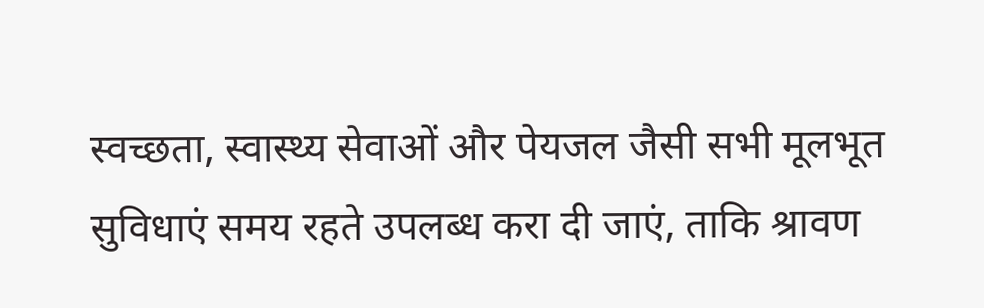स्वच्छता, स्वास्थ्य सेवाओं और पेयजल जैसी सभी मूलभूत सुविधाएं समय रहते उपलब्ध करा दी जाएं, ताकि श्रावण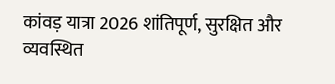कांवड़ यात्रा 2026 शांतिपूर्ण, सुरक्षित और व्यवस्थित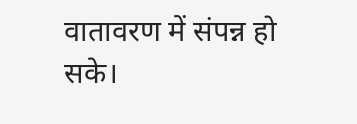वातावरण में संपन्न हो सके।